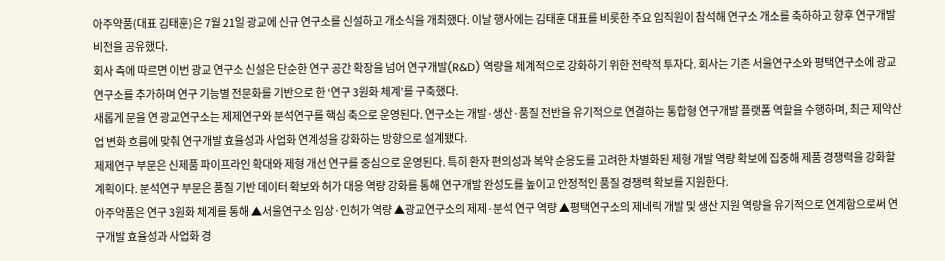아주약품(대표 김태훈)은 7월 21일 광교에 신규 연구소를 신설하고 개소식을 개최했다. 이날 행사에는 김태훈 대표를 비롯한 주요 임직원이 참석해 연구소 개소를 축하하고 향후 연구개발 비전을 공유했다.
회사 측에 따르면 이번 광교 연구소 신설은 단순한 연구 공간 확장을 넘어 연구개발(R&D) 역량을 체계적으로 강화하기 위한 전략적 투자다. 회사는 기존 서울연구소와 평택연구소에 광교연구소를 추가하며 연구 기능별 전문화를 기반으로 한 ‘연구 3원화 체계’를 구축했다.
새롭게 문을 연 광교연구소는 제제연구와 분석연구를 핵심 축으로 운영된다. 연구소는 개발·생산·품질 전반을 유기적으로 연결하는 통합형 연구개발 플랫폼 역할을 수행하며, 최근 제약산업 변화 흐름에 맞춰 연구개발 효율성과 사업화 연계성을 강화하는 방향으로 설계됐다.
제제연구 부문은 신제품 파이프라인 확대와 제형 개선 연구를 중심으로 운영된다. 특히 환자 편의성과 복약 순응도를 고려한 차별화된 제형 개발 역량 확보에 집중해 제품 경쟁력을 강화할 계획이다. 분석연구 부문은 품질 기반 데이터 확보와 허가 대응 역량 강화를 통해 연구개발 완성도를 높이고 안정적인 품질 경쟁력 확보를 지원한다.
아주약품은 연구 3원화 체계를 통해 ▲서울연구소 임상·인허가 역량 ▲광교연구소의 제제·분석 연구 역량 ▲평택연구소의 제네릭 개발 및 생산 지원 역량을 유기적으로 연계함으로써 연구개발 효율성과 사업화 경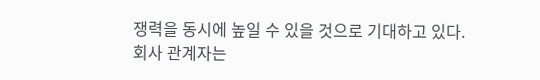쟁력을 동시에 높일 수 있을 것으로 기대하고 있다.
회사 관계자는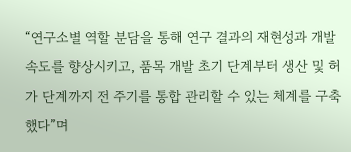“연구소별 역할 분담을 통해 연구 결과의 재현성과 개발 속도를 향상시키고, 품목 개발 초기 단계부터 생산 및 허가 단계까지 전 주기를 통합 관리할 수 있는 체계를 구축했다”며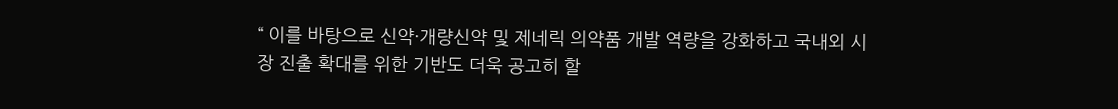“ 이를 바탕으로 신약·개량신약 및 제네릭 의약품 개발 역량을 강화하고 국내외 시장 진출 확대를 위한 기반도 더욱 공고히 할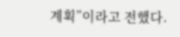계획”이라고 전했다.